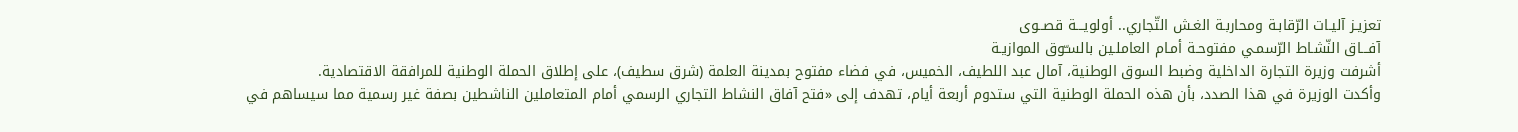تعزيـز آليـات الرّقابـة ومحاربـة الغـش التّجاري.. أولويـــة قصــوى
آفـــاق النّشـاط الرّسمـي مفتوحـة أمـام العاملـين بالسـّوق الموازيـة
أشرفت وزيرة التجارة الداخلية وضبط السوق الوطنية، آمال عبد اللطيف، الخميس، في فضاء مفتوح بمدينة العلمة (شرق سطيف)، على إطلاق الحملة الوطنية للمرافقة الاقتصادية.
وأكدت الوزيرة في هذا الصدد، بأن هذه الحملة الوطنية التي ستدوم أربعة أيام، تهدف إلى «فتح آفاق النشاط التجاري الرسمي أمام المتعاملين الناشطين بصفة غير رسمية مما سيساهم في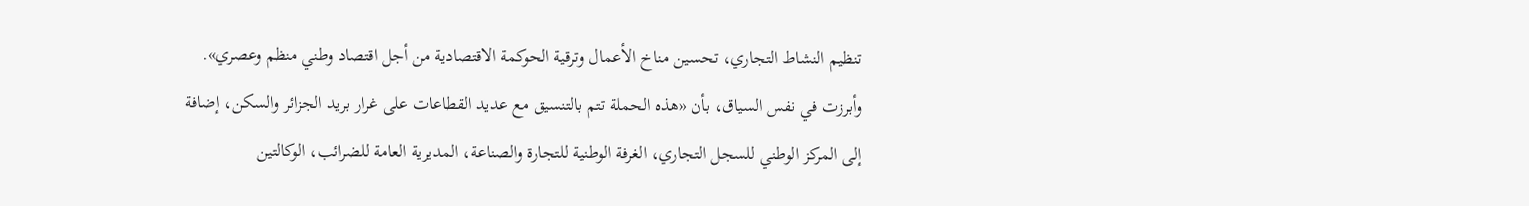تنظيم النشاط التجاري، تحسين مناخ الأعمال وترقية الحوكمة الاقتصادية من أجل اقتصاد وطني منظم وعصري».
وأبرزت في نفس السياق، بأن «هذه الحملة تتم بالتنسيق مع عديد القطاعات على غرار بريد الجزائر والسكن، إضافة إلى المركز الوطني للسجل التجاري، الغرفة الوطنية للتجارة والصناعة، المديرية العامة للضرائب، الوكالتين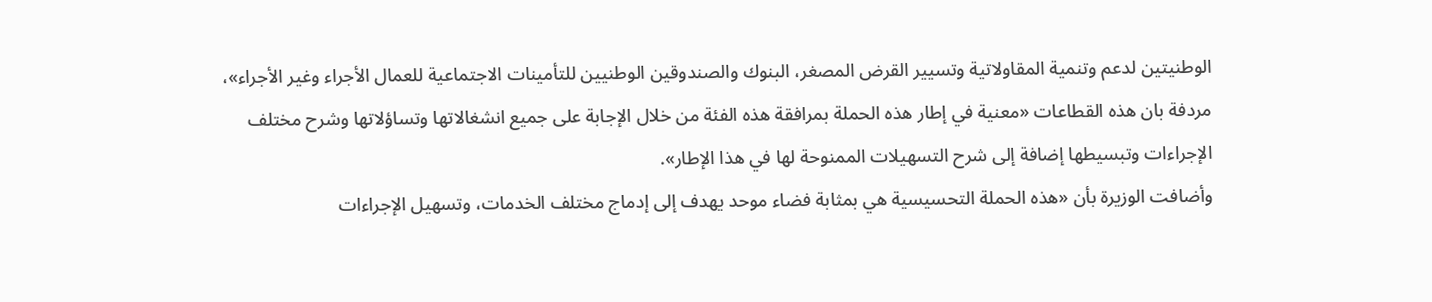الوطنيتين لدعم وتنمية المقاولاتية وتسيير القرض المصغر، البنوك والصندوقين الوطنيين للتأمينات الاجتماعية للعمال الأجراء وغير الأجراء»، مردفة بان هذه القطاعات «معنية في إطار هذه الحملة بمرافقة هذه الفئة من خلال الإجابة على جميع انشغالاتها وتساؤلاتها وشرح مختلف الإجراءات وتبسيطها إضافة إلى شرح التسهيلات الممنوحة لها في هذا الإطار».
وأضافت الوزيرة بأن «هذه الحملة التحسيسية هي بمثابة فضاء موحد يهدف إلى إدماج مختلف الخدمات، وتسهيل الإجراءات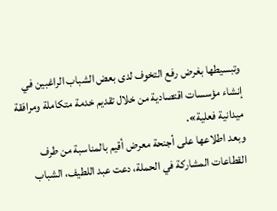وتبسيطها بغرض رفع التخوف لدى بعض الشباب الراغبين في إنشاء مؤسسات اقتصادية من خلال تقديم خدمة متكاملة ومرافقة ميدانية فعلية».
وبعد اطلاعها على أجنحة معرض أقيم بالمناسبة من طرف القطاعات المشاركة في الحملة، دعت عبد اللطيف، الشباب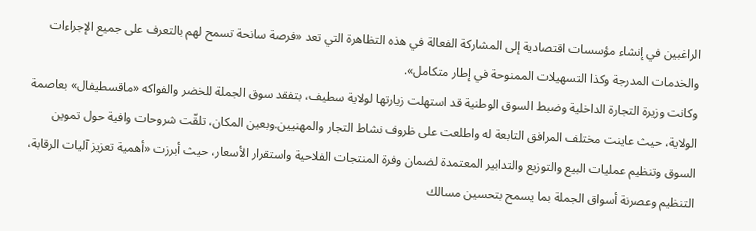الراغبين في إنشاء مؤسسات اقتصادية إلى المشاركة الفعالة في هذه التظاهرة التي تعد «فرصة سانحة تسمح لهم بالتعرف على جميع الإجراءات والخدمات المدرجة وكذا التسهيلات الممنوحة في إطار متكامل».
وكانت وزيرة التجارة الداخلية وضبط السوق الوطنية قد استهلت زيارتها لولاية سطيف، بتفقد سوق الجملة للخضر والفواكه «ماقسطيفال» بعاصمة الولاية، حيث عاينت مختلف المرافق التابعة له واطلعت على ظروف نشاط التجار والمهنيين.وبعين المكان، تلقّت شروحات وافية حول تموين السوق وتنظيم عمليات البيع والتوزيع والتدابير المعتمدة لضمان وفرة المنتجات الفلاحية واستقرار الأسعار، حيث أبرزت «أهمية تعزيز آليات الرقابة، التنظيم وعصرنة أسواق الجملة بما يسمح بتحسين مسالك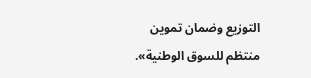التوزيع وضمان تموين منتظم للسوق الوطنية».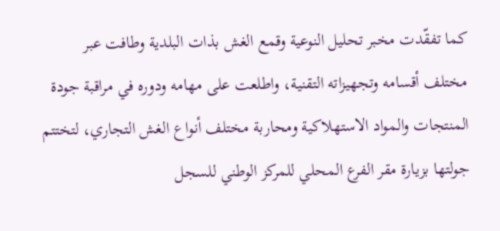كما تفقّدت مخبر تحليل النوعية وقمع الغش بذات البلدية وطافت عبر مختلف أقسامه وتجهيزاته التقنية، واطلعت على مهامه ودوره في مراقبة جودة المنتجات والمواد الاستهلاكية ومحاربة مختلف أنواع الغش التجاري، لتختتم جولتها بزيارة مقر الفرع المحلي للمركز الوطني للسجل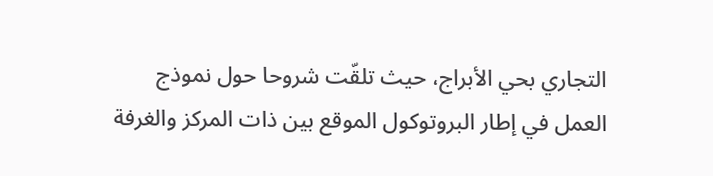التجاري بحي الأبراج، حيث تلقّت شروحا حول نموذج العمل في إطار البروتوكول الموقع بين ذات المركز والغرفة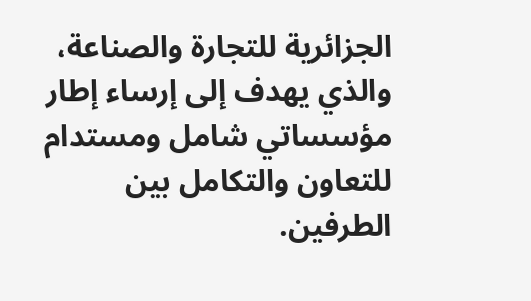الجزائرية للتجارة والصناعة، والذي يهدف إلى إرساء إطار مؤسساتي شامل ومستدام للتعاون والتكامل بين الطرفين.